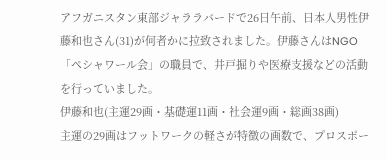アフガニスタン東部ジャララバードで26日午前、日本人男性伊藤和也さん(31)が何者かに拉致されました。伊藤さんはNGO「ペシャワール会」の職員で、井戸掘りや医療支援などの活動を行っていました。
伊藤和也(主運29画・基礎運11画・社会運9画・総画38画)
主運の29画はフットワークの軽さが特徴の画数で、プロスポー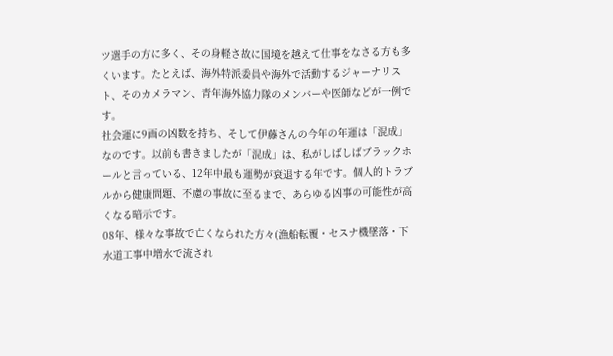ツ選手の方に多く、その身軽さ故に国境を越えて仕事をなさる方も多くいます。たとえば、海外特派委員や海外で活動するジャーナリスト、そのカメラマン、青年海外協力隊のメンバーや医師などが一例です。
社会運に9画の凶数を持ち、そして伊藤さんの今年の年運は「混成」なのです。以前も書きましたが「混成」は、私がしばしばブラックホールと言っている、12年中最も運勢が衰退する年です。個人的トラブルから健康問題、不慮の事故に至るまで、あらゆる凶事の可能性が高くなる暗示です。
08年、様々な事故で亡くなられた方々(漁船転覆・セスナ機墜落・下水道工事中増水で流され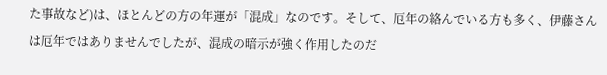た事故など)は、ほとんどの方の年運が「混成」なのです。そして、厄年の絡んでいる方も多く、伊藤さんは厄年ではありませんでしたが、混成の暗示が強く作用したのだ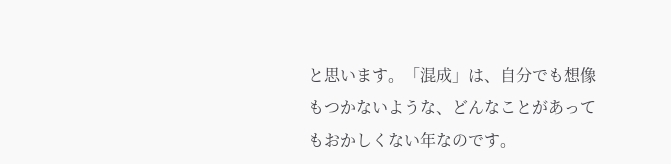と思います。「混成」は、自分でも想像もつかないような、どんなことがあってもおかしくない年なのです。